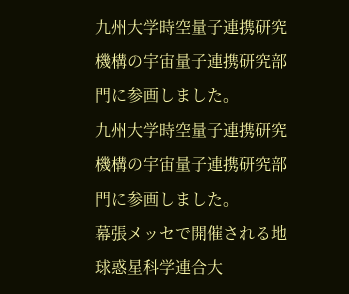九州大学時空量子連携研究機構の宇宙量子連携研究部門に参画しました。
九州大学時空量子連携研究機構の宇宙量子連携研究部門に参画しました。
幕張メッセで開催される地球惑星科学連合大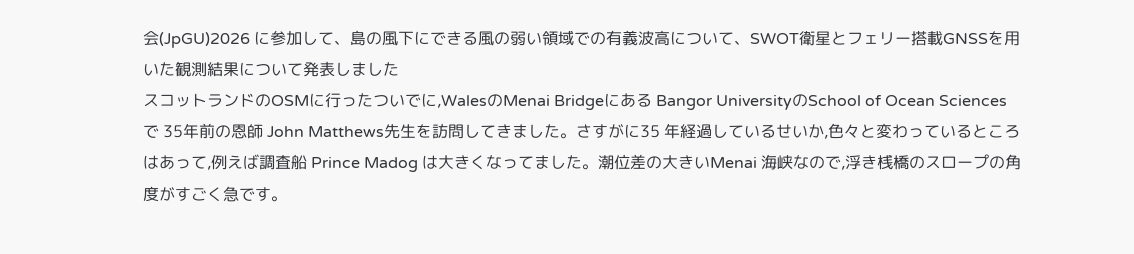会(JpGU)2026 に参加して、島の風下にできる風の弱い領域での有義波高について、SWOT衛星とフェリー搭載GNSSを用いた観測結果について発表しました
スコットランドのOSMに行ったついでに,WalesのMenai Bridgeにある Bangor UniversityのSchool of Ocean Sciences で 35年前の恩師 John Matthews先生を訪問してきました。さすがに35 年経過しているせいか,色々と変わっているところはあって,例えば調査船 Prince Madog は大きくなってました。潮位差の大きいMenai 海峡なので,浮き桟橋のスロープの角度がすごく急です。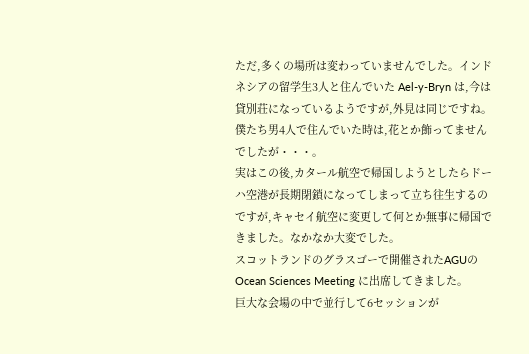ただ,多くの場所は変わっていませんでした。インドネシアの留学生3人と住んでいた Ael-y-Bryn は,今は貸別荘になっているようですが,外見は同じですね。僕たち男4人で住んでいた時は,花とか飾ってませんでしたが・・・。
実はこの後,カタール航空で帰国しようとしたらドーハ空港が長期閉鎖になってしまって立ち往生するのですが,キャセイ航空に変更して何とか無事に帰国できました。なかなか大変でした。
スコットランドのグラスゴーで開催されたAGUのOcean Sciences Meeting に出席してきました。
巨大な会場の中で並行して6セッションが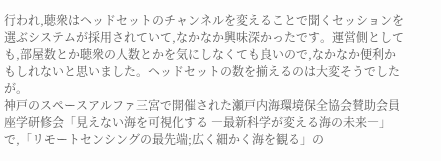行われ,聴衆はヘッドセットのチャンネルを変えることで聞くセッションを選ぶシステムが採用されていて,なかなか興味深かったです。運営側としても,部屋数とか聴衆の人数とかを気にしなくても良いので,なかなか便利かもしれないと思いました。ヘッドセットの数を揃えるのは大変そうでしたが。
神戸のスペースアルファ三宮で開催された瀬戸内海環境保全協会賛助会員座学研修会「見えない海を可視化する ―最新科学が変える海の未来―」で,「リモートセンシングの最先端;広く細かく海を観る」の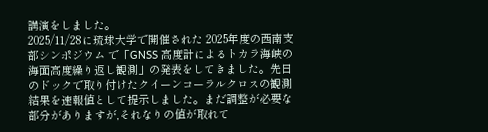講演をしました。
2025/11/28に琉球大学で開催された 2025年度の西南支部シンポジウム で「GNSS 高度計によるトカラ海峡の海面高度繰り返し観測」の発表をしてきました。先日のドックで取り付けたクイーンコーラルクロスの観測結果を速報値として提示しました。まだ調整が必要な部分がありますが,それなりの値が取れて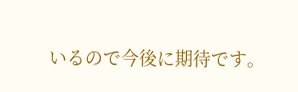いるので今後に期待です。